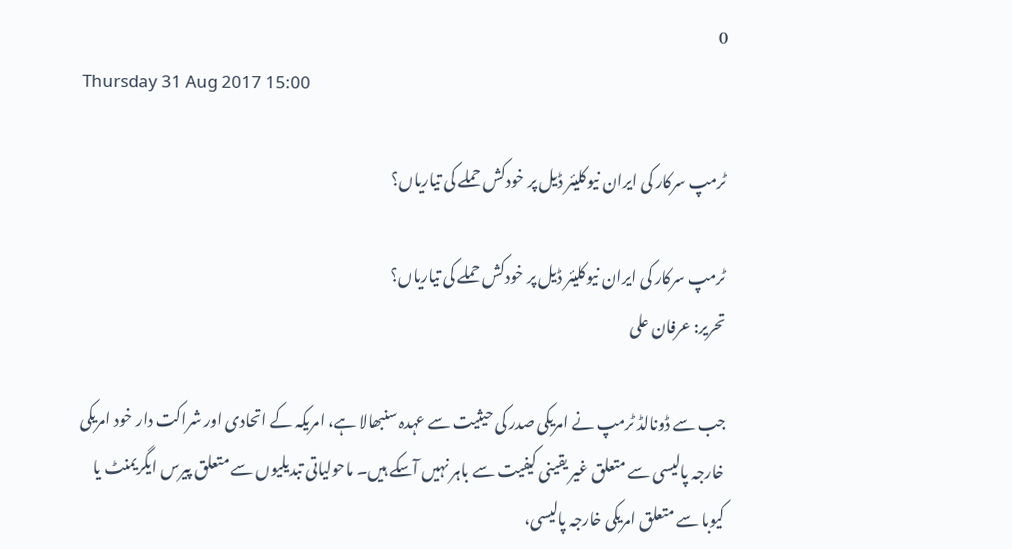0
Thursday 31 Aug 2017 15:00

ٹرمپ سرکار کی ایران نیوکلیئر ڈیل پر خودکش حملے کی تیاریاں؟

ٹرمپ سرکار کی ایران نیوکلیئر ڈیل پر خودکش حملے کی تیاریاں؟
تحریر: عرفان علی

جب سے ڈونالڈ ٹرمپ نے امریکی صدر کی حیثیت سے عہدہ سنبھالا ہے، امریکہ کے اتحادی اور شراکت دار خود امریکی خارجہ پالیسی سے متعلق غیر یقینی کیفیت سے باہر نہیں آسکے ہیں۔ ماحولیاتی تبدیلیوں سے متعلق پیرس ایگریمنٹ یا کیوبا سے متعلق امریکی خارجہ پالیسی،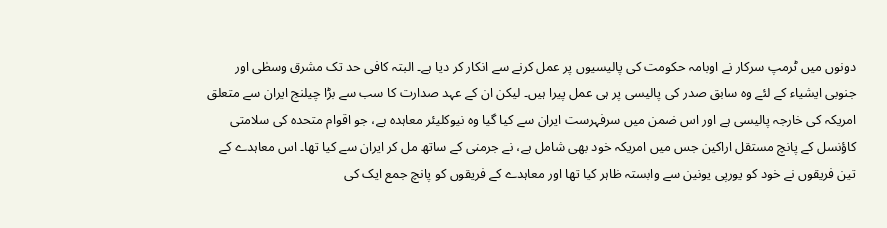دونوں میں ٹرمپ سرکار نے اوبامہ حکومت کی پالیسیوں پر عمل کرنے سے انکار کر دیا ہے۔ البتہ کافی حد تک مشرق وسطٰی اور جنوبی ایشیاء کے لئے وہ سابق صدر کی پالیسی پر ہی عمل پیرا ہیں۔ لیکن ان کے عہد صدارت کا سب سے بڑا چیلنج ایران سے متعلق امریکہ کی خارجہ پالیسی ہے اور اس ضمن میں سرفہرست ایران سے کیا گیا وہ نیوکلیئر معاہدہ ہے، جو اقوام متحدہ کی سلامتی کاؤنسل کے پانچ مستقل اراکین جس میں امریکہ خود بھی شامل ہے، نے جرمنی کے ساتھ مل کر ایران سے کیا تھا۔ اس معاہدے کے تین فریقوں نے خود کو یورپی یونین سے وابستہ ظاہر کیا تھا اور معاہدے کے فریقوں کو پانچ جمع ایک کی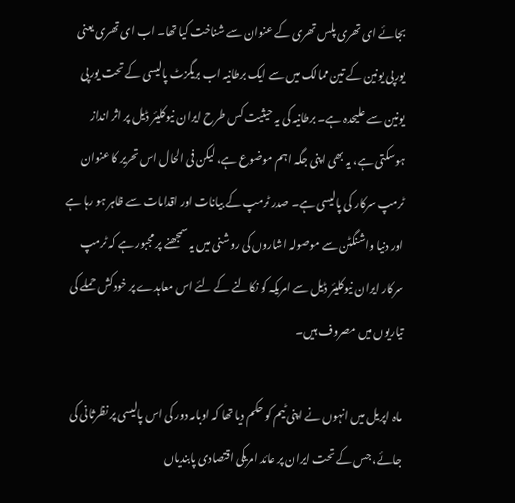بجائے ای تھری پلس تھری کے عنوان سے شناخت کیا تھا۔ اب ای تھری یعنی یورپی یونین کے تین ممالک میں سے ایک برطانیہ اب بریگزٹ پالیسی کے تحت یورپی یونین سے علیحدہ ہے۔ برطانیہ کی یہ حیثیت کس طرح ایران نیوکلیئر ڈیل پر اثر انداز ہوسکتی ہے، یہ بھی اپنی جگہ اہم موضوع ہے، لیکن فی الحال اس تحریر کا عنوان ٹرمپ سرکار کی پالیسی ہے۔ صدر ٹرمپ کے بیانات اور اقدامات سے ظاہر ہو رہا ہے اور دنیا واشنگٹن سے موصولہ اشاروں کی روشنی میں یہ سمجھنے پر مجبور ہے کہ ٹرمپ سرکار ایران نیوکلیئر ڈیل سے امریکہ کو نکالنے کے لئے اس معاہدے پر خودکش حملے کی تیاریوں میں مصروف ہیں۔

ماہ اپریل میں انہوں نے اپنی ٹیم کو حکم دیا تھا کہ اوبامہ دور کی اس پالیسی پر نظرثانی کی جائے، جس کے تحت ایران پر عائد امریکی اقتصادی پابندیاں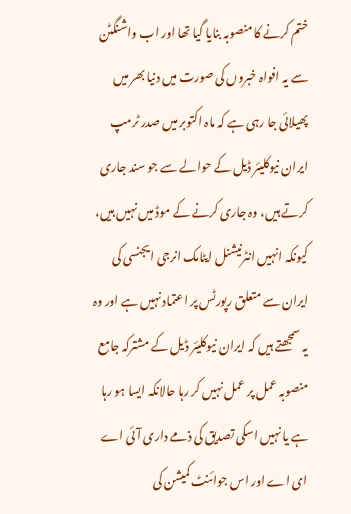ختم کرنے کا منصوبہ بنایا گیا تھا اور اب واشنگٹن سے یہ افواہ خبروں کی صورت میں دنیا بھر میں پھیلائی جا رہی ہے کہ ماہ اکتوبر میں صدر ٹرمپ ایران نیوکلیئر ڈیل کے حوالے سے جو سند جاری کرتے ہیں، وہ جاری کرنے کے موڈ میں نہیں ہیں، کیونکہ انہیں انٹرنیشنل ایٹامک انرجی ایجنسی کی ایران سے متعلق رپورٹس پر اعتماد نہیں ہے اور وہ یہ سمجھتے ہیں کہ ایران نیوکلیئر ڈیل کے مشترکہ جامع منصوبہ عمل پر عمل نہیں کر رہا حالانکہ ایسا ہو رہا ہے یا نہیں اسکی تصدیق کی ذمے داری آئی اے ای اے اور اس جوائنٹ کمیشن کی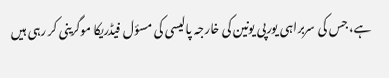ہے، جس کی سربراہی یورپی یونین کی خارجہ پالیسی کی مسؤل فیڈریکا موگرینی کر رہی ہیں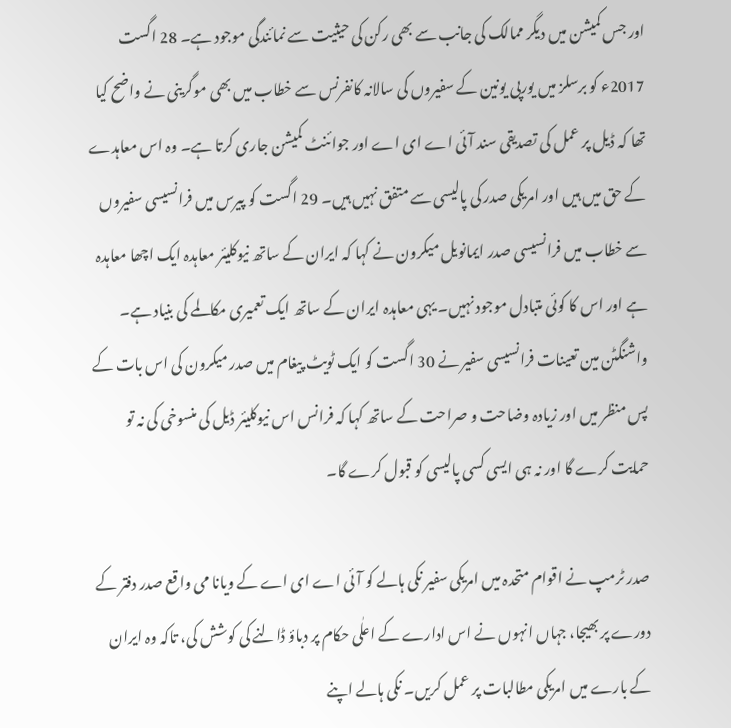اور جس کمیشن میں دیگر ممالک کی جانب سے بھی رکن کی حیثیت سے نمائندگی موجود ہے۔ 28 اگست 2017ء کو برسلز میں یورپی یونین کے سفیروں کی سالانہ کانفرنس سے خطاب میں بھی موگرینی نے واضح کیا تھا کہ ڈیل پر عمل کی تصدیقی سند آئی اے ای اے اور جوائنٹ کمیشن جاری کرتا ہے۔ وہ اس معاہدے کے حق میں ہیں اور امریکی صدر کی پالیسی سے متفق نہیں ہیں۔ 29 اگست کو پیرس میں فرانسیسی سفیروں سے خطاب میں فرانسیسی صدر ایمانویل میکرون نے کہا کہ ایران کے ساتھ نیوکلیئر معاہدہ ایک اچھا معاہدہ ہے اور اس کا کوئی متبادل موجود نہیں۔ یہی معاہدہ ایران کے ساتھ ایک تعمیری مکالمے کی بنیاد ہے۔ واشنگٹن مین تعینات فرانسیسی سفیر نے 30 اگست کو ایک ٹویٹ پیغام میں صدر میکرون کی اس بات کے پس منظر میں اور زیادہ وضاحت و صراحت کے ساتھ کہا کہ فرانس اس نیوکلیئر ڈیل کی منسوخی کی نہ تو حمایت کرے گا اور نہ ہی ایسی کسی پالیسی کو قبول کرے گا۔

صدر ٹرمپ نے اقوام متحدہ میں امریکی سفیر نکی ہالے کو آئی اے ای اے کے ویانا می واقع صدر دفتر کے دورے پر بھیجا، جہاں انہوں نے اس ادارے کے اعلٰی حکام پر دباؤ ڈالنے کی کوشش کی، تاکہ وہ ایران کے بارے میں امریکی مطالبات پر عمل کریں۔ نکی ہالے اپنے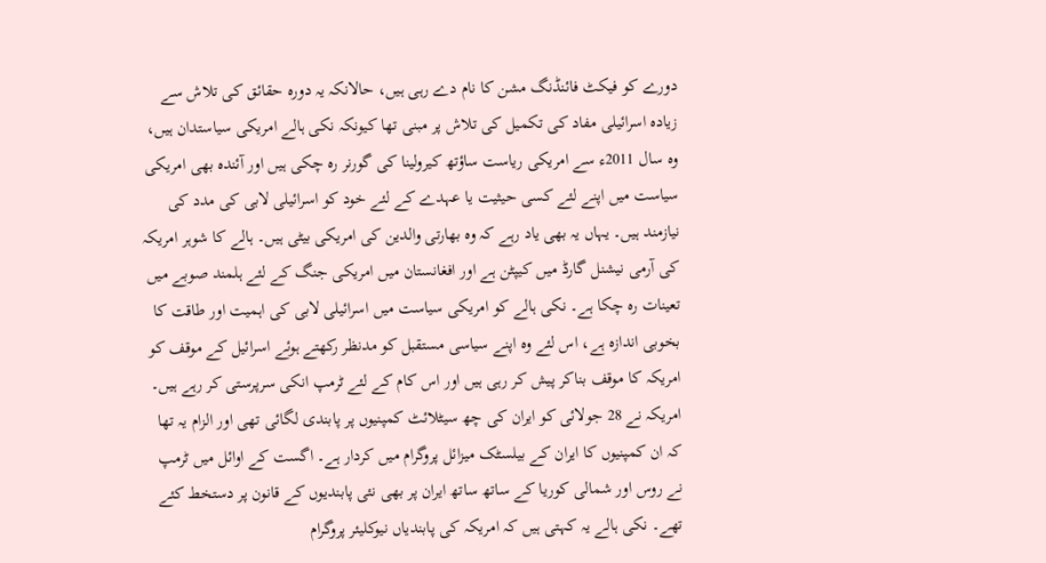دورے کو فیکٹ فائنڈنگ مشن کا نام دے رہی ہیں، حالانکہ یہ دورہ حقائق کی تلاش سے زیادہ اسرائیلی مفاد کی تکمیل کی تلاش پر مبنی تھا کیونکہ نکی ہالے امریکی سیاستدان ہیں، وہ سال 2011ء سے امریکی ریاست ساؤتھ کیرولینا کی گورنر رہ چکی ہیں اور آئندہ بھی امریکی سیاست میں اپنے لئے کسی حیثیت یا عہدے کے لئے خود کو اسرائیلی لابی کی مدد کی نیازمند ہیں۔ یہاں یہ بھی یاد رہے کہ وہ بھارتی والدین کی امریکی بیٹی ہیں۔ ہالے کا شوہر امریکہ کی آرمی نیشنل گارڈ میں کیپٹن ہے اور افغانستان میں امریکی جنگ کے لئے ہلمند صوبے میں تعینات رہ چکا ہے۔ نکی ہالے کو امریکی سیاست میں اسرائیلی لابی کی اہمیت اور طاقت کا بخوبی اندازہ ہے، اس لئے وہ اپنے سیاسی مستقبل کو مدنظر رکھتے ہوئے اسرائیل کے موقف کو امریکہ کا موقف بناکر پیش کر رہی ہیں اور اس کام کے لئے ٹرمپ انکی سرپرستی کر رہے ہیں۔ امریکہ نے 28 جولائی کو ایران کی چھ سیٹلائٹ کمپنیوں پر پابندی لگائی تھی اور الزام یہ تھا کہ ان کمپنیوں کا ایران کے بیلسٹک میزائل پروگرام میں کردار ہے۔ اگست کے اوائل میں ٹرمپ نے روس اور شمالی کوریا کے ساتھ ساتھ ایران پر بھی نئی پابندیوں کے قانون پر دستخط کئے تھے۔ نکی ہالے یہ کہتی ہیں کہ امریکہ کی پابندیاں نیوکلیئر پروگرام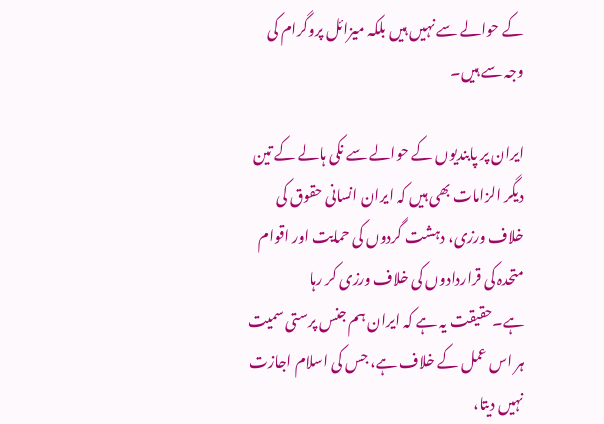کے حوالے سے نہیں ہیں بلکہ میزائل پروگرام کی وجہ سے ہیں۔

ایران پر پابندیوں کے حوالے سے نکی ہالے کے تین دیگر الزامات بھی ہیں کہ ایران انسانی حقوق کی خلاف ورزی، دہشت گردوں کی حمایت اور اقوام متحدہ کی قراردادوں کی خلاف ورزی کر رہا ہے۔حقیقت یہ ہے کہ ایران ہم جنس پرستی سمیت ہر اس عمل کے خلاف ہے، جس کی اسلام اجازت نہیں دیتا،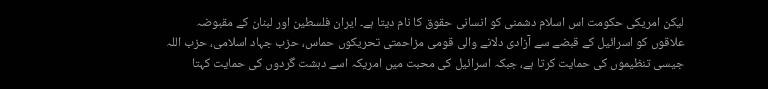لیکن امریکی حکومت اس اسلام دشمنی کو انسانی حقوق کا نام دیتا ہے۔ ایران فلسطین اور لبنان کے مقبوضہ علاقوں کو اسرائیل کے قبضے سے آزادی دلانے والی قومی مزاحمتی تحریکوں حماس، حزب جہاد اسلامی، حزب اللہ جیسی تنظیموں کی حمایت کرتا ہے، جبکہ اسرائیل کی محبت میں امریکہ اسے دہشت گردوں کی حمایت کہتا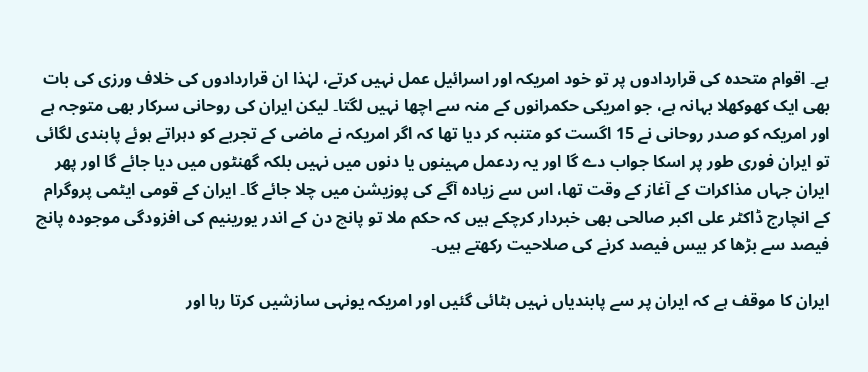ہے۔ اقوام متحدہ کی قراردادوں پر تو خود امریکہ اور اسرائیل عمل نہیں کرتے، لہٰذا ان قراردادوں کی خلاف ورزی کی بات بھی ایک کھوکھلا بہانہ ہے، جو امریکی حکمرانوں کے منہ سے اچھا نہیں لگتا۔ لیکن ایران کی روحانی سرکار بھی متوجہ ہے اور امریکہ کو صدر روحانی نے 15 اگست کو متنبہ کر دیا تھا کہ اگر امریکہ نے ماضی کے تجربے کو دہراتے ہوئے پابندی لگائی تو ایران فوری طور پر اسکا جواب دے گا اور یہ ردعمل مہینوں یا دنوں میں نہیں بلکہ گھنٹوں میں دیا جائے گا اور پھر ایران جہاں مذاکرات کے آغاز کے وقت تھا، اس سے زیادہ آگے کی پوزیشن میں چلا جائے گا۔ ایران کے قومی ایٹمی پروگرام کے انچارج ڈاکٹر علی اکبر صالحی بھی خبردار کرچکے ہیں کہ حکم ملا تو پانچ دن کے اندر یورینیم کی افزودگی موجودہ پانچ فیصد سے بڑھا کر بیس فیصد کرنے کی صلاحیت رکھتے ہیں۔

ایران کا موقف ہے کہ ایران پر سے پابندیاں نہیں ہٹائی گئیں اور امریکہ یونہی سازشیں کرتا رہا اور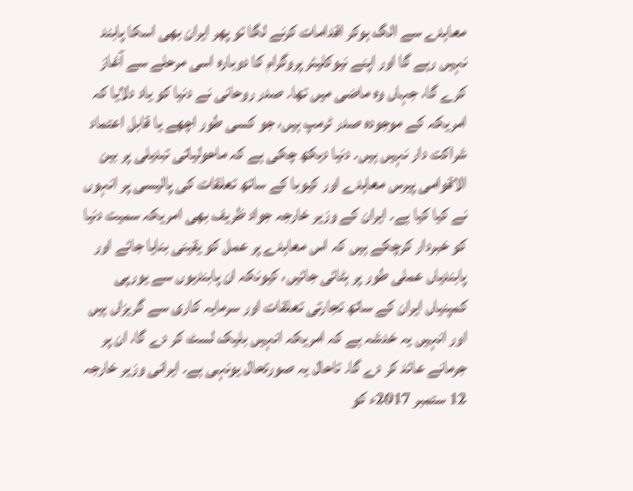معاہدے سے الگ ہوکر اقدامات کرنے لگا تو پھر ایران بھی اسکا پابند نہیں رہے گا اور اپنے نیوکلیئر پروگرام کا دوبارہ اسی مرحلے سے آغاز کرے گا، جہاں وہ ماضی میں تھا۔ صدر روحانی نے دنیا کو یاد دلایا کہ امریکہ کے موجودہ صدر ٹرمپ ہیں، جو کسی طور اچھے یا قابل اعتماد شراکت دار نہیں ہیں۔ دنیا دیکھ چکی ہے کہ ماحولیاتی تبدیلی پر بین الاقوامی پیرس معاہدے اور کیوبا کے ساتھ تعلقات کی پالیسی پر انہوں نے کیا کیا ہے۔ ایران کے وزیر خارجہ جواد ظریف بھی امریکہ سمیت دنیا کو خبردار کرچکے ہیں کہ اس معاہدے پر عمل کو یقینی بنایا جائے اور پابندیاں عملی طور پر ہٹائی جائیں، کیونکہ ان پابندیوں سے یورپی کمپنیاں ایران کے ساتھ تجارتی تعلقات اور سرمایہ کاری سے گریزاں ہیں اور انہیں یہ خدشہ ہے کہ امریکہ انہیں بلیک لسٹ کر دے گا، ان پر جرمانے عائد کر دے گا۔ تاحال یہ صورتحال یونہی ہے۔ ایرانی وزیر خارجہ 12 ستمبر 2017ء کو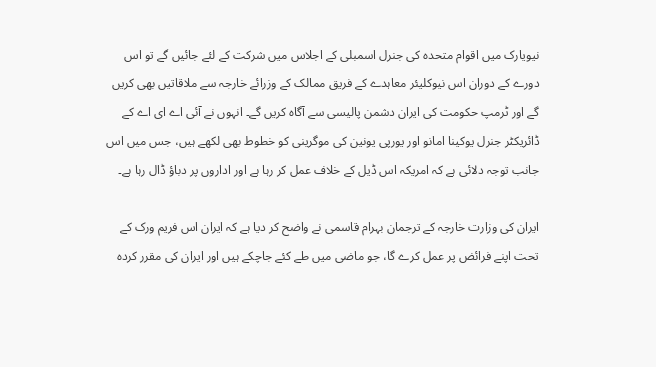نیویارک میں اقوام متحدہ کی جنرل اسمبلی کے اجلاس میں شرکت کے لئے جائیں گے تو اس دورے کے دوران اس نیوکلیئر معاہدے کے فریق ممالک کے وزرائے خارجہ سے ملاقاتیں بھی کریں گے اور ٹرمپ حکومت کی ایران دشمن پالیسی سے آگاہ کریں گے۔ انہوں نے آئی اے ای اے کے ڈائریکٹر جنرل یوکینا امانو اور یورپی یونین کی موگرینی کو خطوط بھی لکھے ہیں، جس میں اس جانب توجہ دلائی ہے کہ امریکہ اس ڈیل کے خلاف عمل کر رہا ہے اور اداروں پر دباؤ ڈال رہا ہے۔

ایران کی وزارت خارجہ کے ترجمان بہرام قاسمی نے واضح کر دیا ہے کہ ایران اس فریم ورک کے تحت اپنے فرائض پر عمل کرے گا، جو ماضی میں طے کئے جاچکے ہیں اور ایران کی مقرر کردہ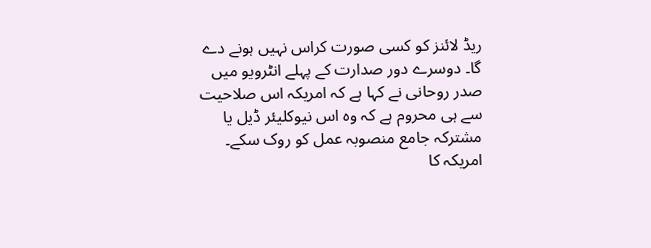ریڈ لائنز کو کسی صورت کراس نہیں ہونے دے گا۔ دوسرے دور صدارت کے پہلے انٹرویو میں صدر روحانی نے کہا ہے کہ امریکہ اس صلاحیت سے ہی محروم ہے کہ وہ اس نیوکلیئر ڈیل یا مشترکہ جامع منصوبہ عمل کو روک سکے۔ امریکہ کا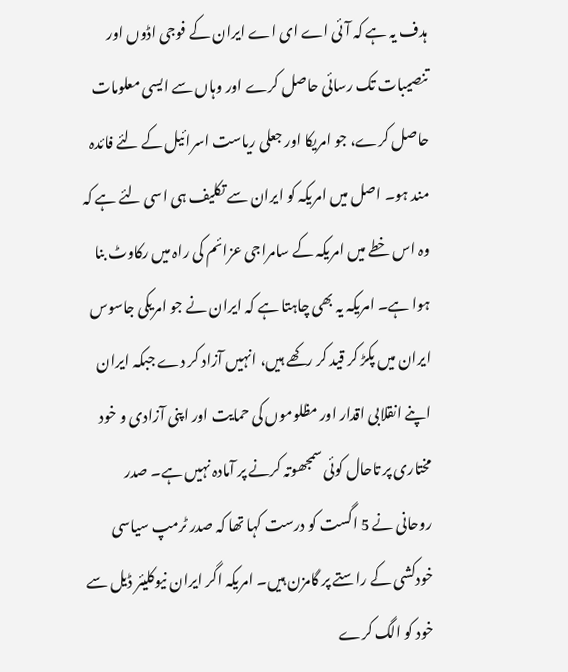ہدف یہ ہے کہ آئی اے ای اے ایران کے فوجی اڈوں اور تنصیبات تک رسائی حاصل کرے اور وہاں سے ایسی معلومات حاصل کرے، جو امریکا اور جعلی ریاست اسرائیل کے لئے فائدہ مند ہو۔ اصل میں امریکہ کو ایران سے تکلیف ہی اسی لئے ہے کہ وہ اس خطے میں امریکہ کے سامراجی عزائم کی راہ میں رکاوٹ بنا ہوا ہے۔ امریکہ یہ بھی چاہتا ہے کہ ایران نے جو امریکی جاسوس ایران میں پکڑ کر قید کر رکھے ہیں، انہیں آزاد کر دے جبکہ ایران اپنے انقلابی اقدار اور مظلوموں کی حمایت اور اپنی آزادی و خود مختاری پر تاحال کوئی سمجھوتہ کرنے پر آمادہ نہیں ہے۔ صدر روحانی نے 5 اگست کو درست کہا تھا کہ صدر ٹرمپ سیاسی خودکشی کے راستے پر گامزن ہیں۔ امریکہ اگر ایران نیوکلیئر ڈیل سے خود کو الگ کرے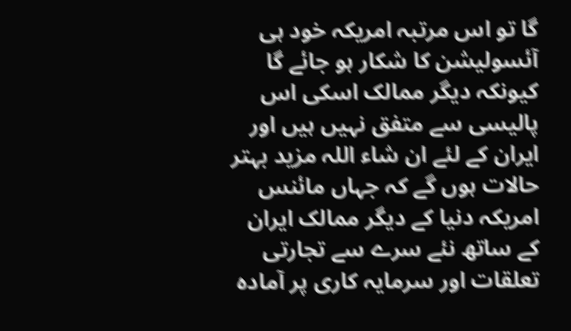گا تو اس مرتبہ امریکہ خود ہی آئسولیشن کا شکار ہو جائے گا کیونکہ دیگر ممالک اسکی اس پالیسی سے متفق نہیں ہیں اور ایران کے لئے ان شاء اللہ مزید بہتر حالات ہوں گے کہ جہاں مائنس امریکہ دنیا کے دیگر ممالک ایران کے ساتھ نئے سرے سے تجارتی تعلقات اور سرمایہ کاری پر آمادہ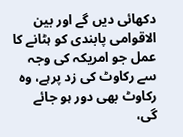دکھائی دیں گے اور بین الاقوامی پابندی کو ہٹانے کا عمل جو امریکہ کی وجہ سے رکاوٹ کی زد پرہے، وہ رکاوٹ بھی دور ہو جائے گی،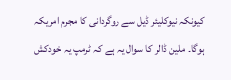کیونکہ نیوکلیئر ڈیل سے روگردانی کا مجرم امریکہ ہوگا۔ ملین ڈالر کا سوال یہ ہے کہ ٹرمپ یہ خودکش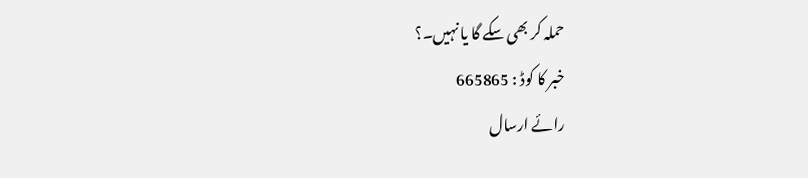حملہ کر بھی سکے گا یا نہیں۔؟
خبر کا کوڈ : 665865
رائے ارسال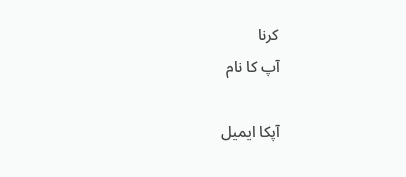کرنا
آپ کا نام

آپکا ایمیل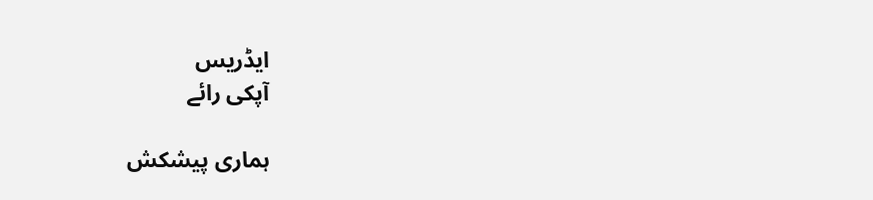ایڈریس
آپکی رائے

ہماری پیشکش